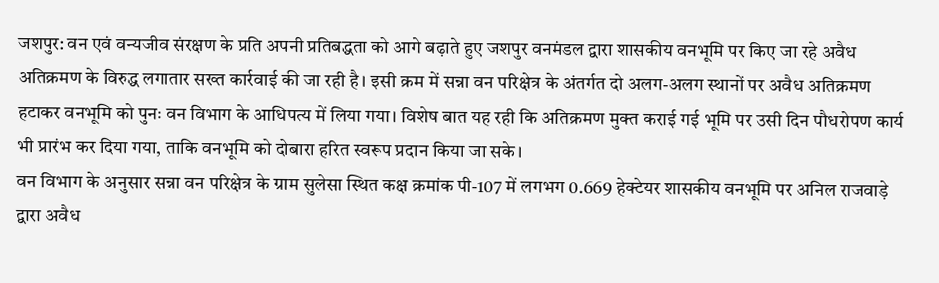जशपुर: वन एवं वन्यजीव संरक्षण के प्रति अपनी प्रतिबद्धता को आगे बढ़ाते हुए जशपुर वनमंडल द्वारा शासकीय वनभूमि पर किए जा रहे अवैध अतिक्रमण के विरुद्ध लगातार सख्त कार्रवाई की जा रही है। इसी क्रम में सन्ना वन परिक्षेत्र के अंतर्गत दो अलग-अलग स्थानों पर अवैध अतिक्रमण हटाकर वनभूमि को पुनः वन विभाग के आधिपत्य में लिया गया। विशेष बात यह रही कि अतिक्रमण मुक्त कराई गई भूमि पर उसी दिन पौधरोपण कार्य भी प्रारंभ कर दिया गया, ताकि वनभूमि को दोबारा हरित स्वरूप प्रदान किया जा सके।
वन विभाग के अनुसार सन्ना वन परिक्षेत्र के ग्राम सुलेसा स्थित कक्ष क्रमांक पी-107 में लगभग 0.669 हेक्टेयर शासकीय वनभूमि पर अनिल राजवाड़े द्वारा अवैध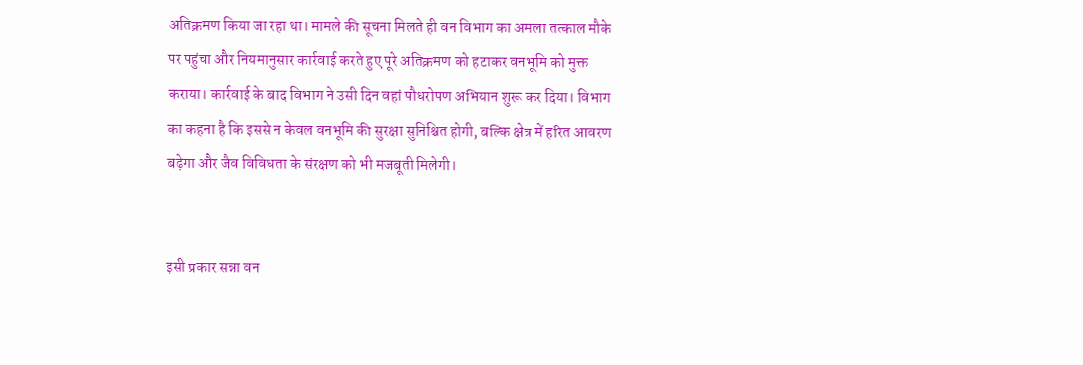अतिक्रमण किया जा रहा था। मामले की सूचना मिलते ही वन विभाग का अमला तत्काल मौके पर पहुंचा और नियमानुसार कार्रवाई करते हुए पूरे अतिक्रमण को हटाकर वनभूमि को मुक्त कराया। कार्रवाई के बाद विभाग ने उसी दिन वहां पौधरोपण अभियान शुरू कर दिया। विभाग का कहना है कि इससे न केवल वनभूमि की सुरक्षा सुनिश्चित होगी, बल्कि क्षेत्र में हरित आवरण बढ़ेगा और जैव विविधता के संरक्षण को भी मजबूती मिलेगी।


इसी प्रकार सन्ना वन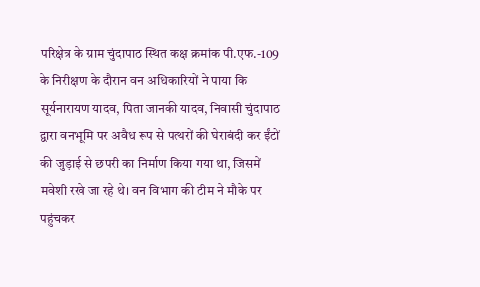परिक्षेत्र के ग्राम चुंदापाठ स्थित कक्ष क्रमांक पी.एफ.-109 के निरीक्षण के दौरान वन अधिकारियों ने पाया कि सूर्यनारायण यादव, पिता जानकी यादव, निवासी चुंदापाठ द्वारा वनभूमि पर अवैध रूप से पत्थरों की घेराबंदी कर ईंटों की जुड़ाई से छपरी का निर्माण किया गया था, जिसमें मवेशी रखे जा रहे थे। वन विभाग की टीम ने मौके पर पहुंचकर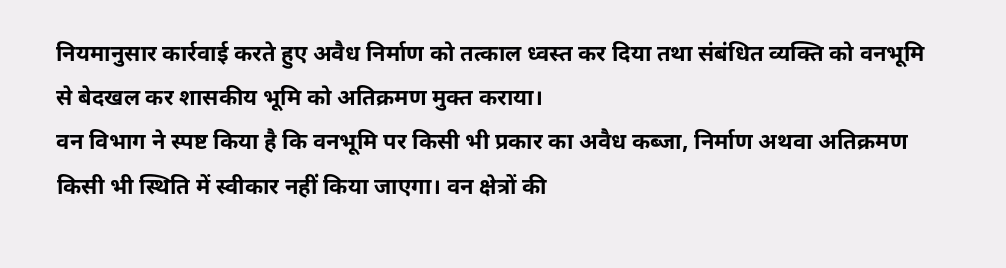नियमानुसार कार्रवाई करते हुए अवैध निर्माण को तत्काल ध्वस्त कर दिया तथा संबंधित व्यक्ति को वनभूमि से बेदखल कर शासकीय भूमि को अतिक्रमण मुक्त कराया।
वन विभाग ने स्पष्ट किया है कि वनभूमि पर किसी भी प्रकार का अवैध कब्जा, निर्माण अथवा अतिक्रमण किसी भी स्थिति में स्वीकार नहीं किया जाएगा। वन क्षेत्रों की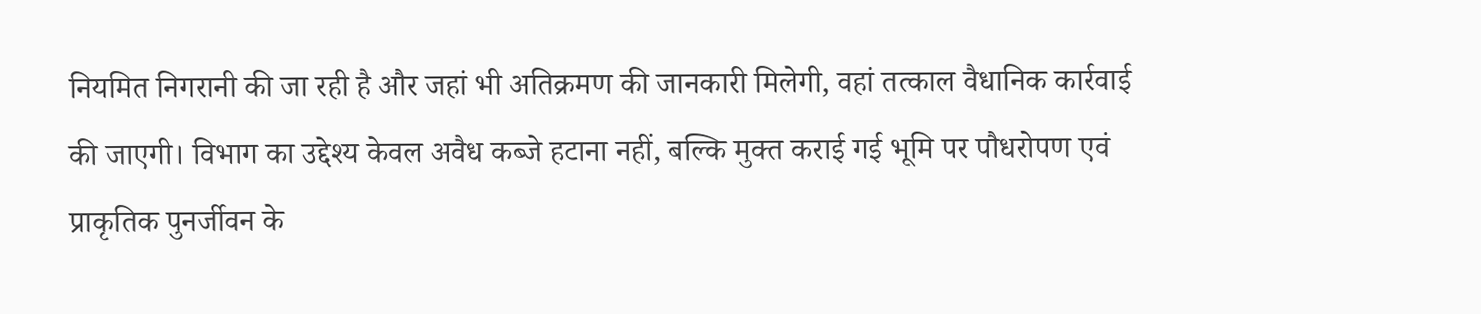नियमित निगरानी की जा रही है और जहां भी अतिक्रमण की जानकारी मिलेगी, वहां तत्काल वैधानिक कार्रवाई की जाएगी। विभाग का उद्देश्य केवल अवैध कब्जे हटाना नहीं, बल्कि मुक्त कराई गई भूमि पर पौधरोपण एवं प्राकृतिक पुनर्जीवन के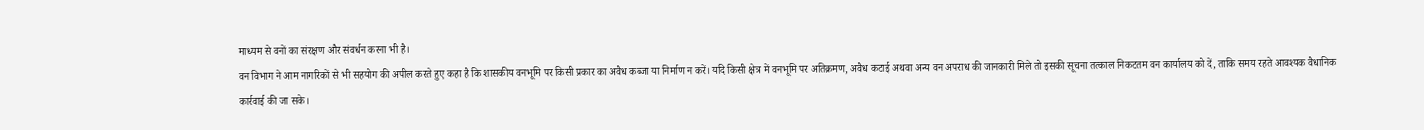माध्यम से वनों का संरक्षण और संवर्धन करना भी है।
वन विभाग ने आम नागरिकों से भी सहयोग की अपील करते हुए कहा है कि शासकीय वनभूमि पर किसी प्रकार का अवैध कब्जा या निर्माण न करें। यदि किसी क्षेत्र में वनभूमि पर अतिक्रमण, अवैध कटाई अथवा अन्य वन अपराध की जानकारी मिले तो इसकी सूचना तत्काल निकटतम वन कार्यालय को दें, ताकि समय रहते आवश्यक वैधानिक कार्रवाई की जा सके।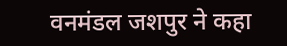वनमंडल जशपुर ने कहा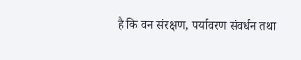है कि वन संरक्षण, पर्यावरण संवर्धन तथा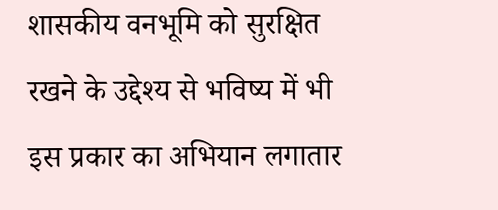शासकीय वनभूमि को सुरक्षित रखने के उद्देश्य से भविष्य में भी इस प्रकार का अभियान लगातार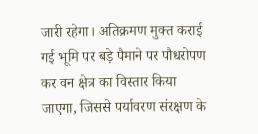जारी रहेगा। अतिक्रमण मुक्त कराई गई भूमि पर बड़े पैमाने पर पौधरोपण कर वन क्षेत्र का विस्तार किया जाएगा, जिससे पर्यावरण संरक्षण के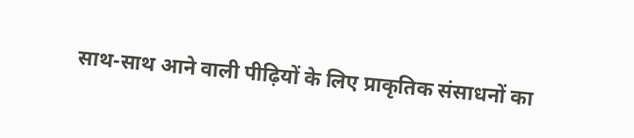साथ-साथ आने वाली पीढ़ियों के लिए प्राकृतिक संसाधनों का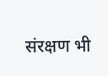संरक्षण भी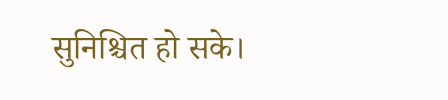सुनिश्चित हो सके।